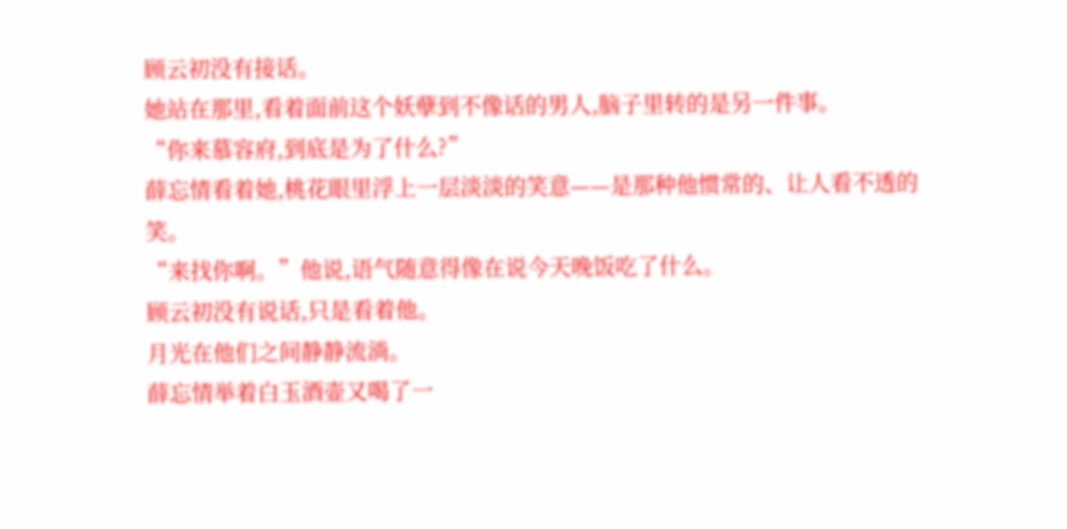顾云初没有接话。
她站在那里,看着面前这个妖孽到不像话的男人,脑子里转的是另一件事。
“你来慕容府,到底是为了什么?”
薛忘情看着她,桃花眼里浮上一层淡淡的笑意——是那种他惯常的、让人看不透的笑。
“来找你啊。”他说,语气随意得像在说今天晚饭吃了什么。
顾云初没有说话,只是看着他。
月光在他们之间静静流淌。
薛忘情举着白玉酒壶又喝了一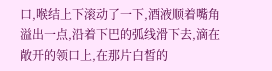口,喉结上下滚动了一下,酒液顺着嘴角溢出一点,沿着下巴的弧线滑下去,滴在敞开的领口上,在那片白皙的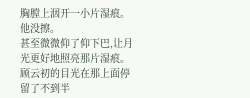胸膛上洇开一小片湿痕。
他没擦。
甚至微微仰了仰下巴,让月光更好地照亮那片湿痕。
顾云初的目光在那上面停留了不到半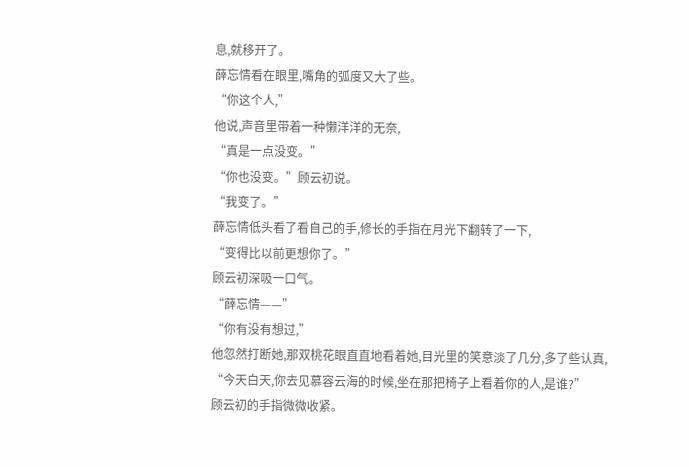息,就移开了。
薛忘情看在眼里,嘴角的弧度又大了些。
“你这个人,”
他说,声音里带着一种懒洋洋的无奈,
“真是一点没变。”
“你也没变。”顾云初说。
“我变了。”
薛忘情低头看了看自己的手,修长的手指在月光下翻转了一下,
“变得比以前更想你了。”
顾云初深吸一口气。
“薛忘情——”
“你有没有想过,”
他忽然打断她,那双桃花眼直直地看着她,目光里的笑意淡了几分,多了些认真,
“今天白天,你去见慕容云海的时候,坐在那把椅子上看着你的人,是谁?”
顾云初的手指微微收紧。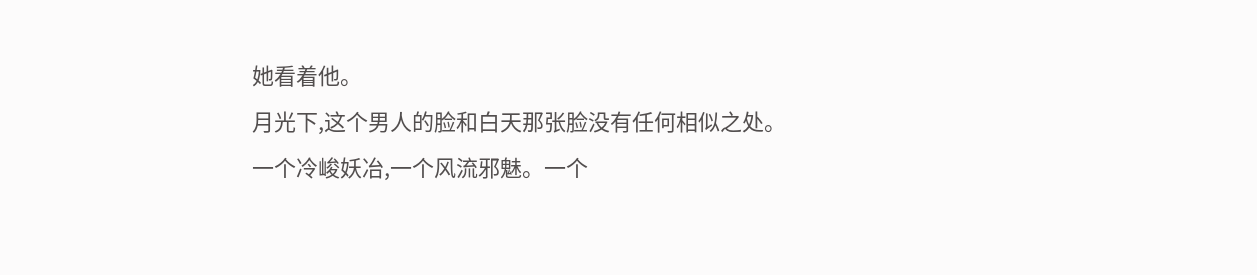她看着他。
月光下,这个男人的脸和白天那张脸没有任何相似之处。
一个冷峻妖冶,一个风流邪魅。一个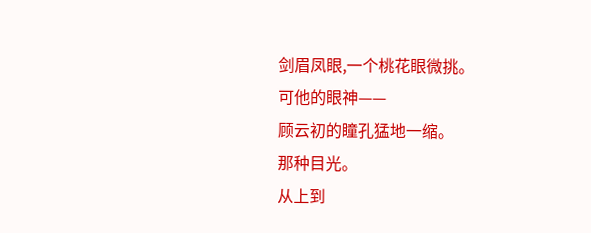剑眉凤眼,一个桃花眼微挑。
可他的眼神——
顾云初的瞳孔猛地一缩。
那种目光。
从上到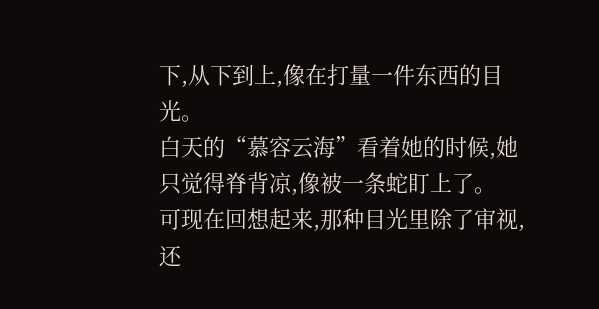下,从下到上,像在打量一件东西的目光。
白天的“慕容云海”看着她的时候,她只觉得脊背凉,像被一条蛇盯上了。
可现在回想起来,那种目光里除了审视,还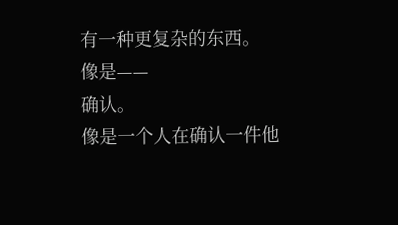有一种更复杂的东西。
像是——
确认。
像是一个人在确认一件他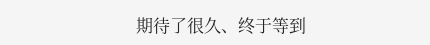期待了很久、终于等到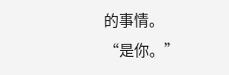的事情。
“是你。”